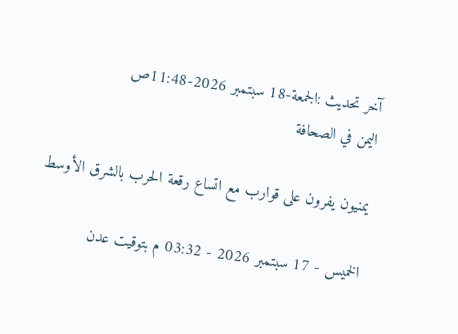آخر تحديث :الجمعة-18 سبتمبر 2026-11:48ص
اليمن في الصحافة

يمنيون يفرون على قوارب مع اتساع رقعة الحرب بالشرق الأوسط

الخميس - 17 سبتمبر 2026 - 03:32 م بتوقيت عدن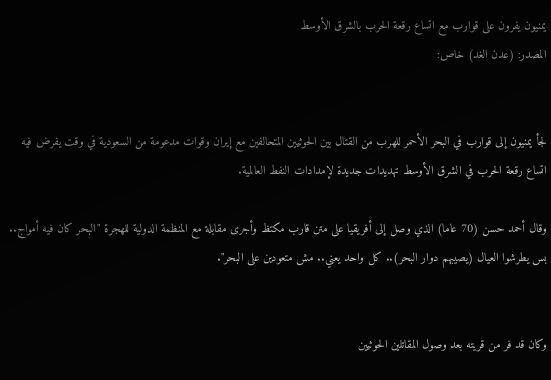يمنيون يفرون على قوارب مع اتساع رقعة الحرب بالشرق الأوسط
المصدر: (عدن الغد) خاص:


لجأ يمنيون إلى قوارب في البحر الأحمر للهرب من القتال بين الحوثيين المتحالفين مع إيران وقوات مدعومة من السعودية في وقت يفرض فيه اتساع رقعة الحرب في الشرق الأوسط تهديدات ‌جديدة لإمدادات النفط العالمية.

وقال أحمد حسن (70 عاما) الذي وصل إلى أفريقيا على متن قارب مكتظ وأجرى مقابلة مع المنظمة الدولية للهجرة "البحر كان فيه أمواج.. بس يطرشوا العيال (يصيبهم دوار البحر).. كل واحد يعني.. مش متعودين على البحر".


وكان قد فر من قريته بعد وصول المقاتلين الحوثيين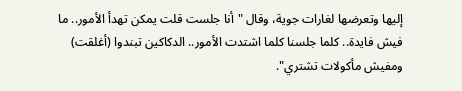إليها وتعرضها لغارات جوية، وقال "أنا جلست قلت يمكن تهدأ الأمور.. ما فيش فايدة.. كلما جلسنا كلما اشتدت الأمور.. الدكاكين تبندوا (أغلقت) ومفيش مأكولات تشتري".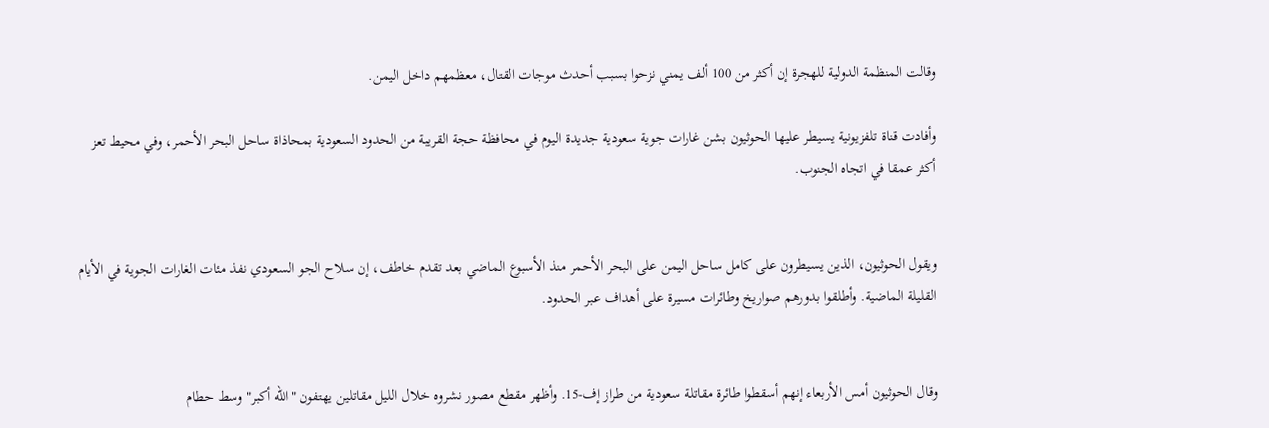وقالت المنظمة الدولية للهجرة إن أكثر من 100 ألف يمني نزحوا بسبب أحدث موجات القتال، معظمهم داخل اليمن.

وأفادت قناة تلفزيونية يسيطر عليها الحوثيون بشن غارات جوية سعودية جديدة اليوم في محافظة حجة القريبة من الحدود السعودية بمحاذاة ساحل البحر الأحمر، وفي محيط تعز أكثر عمقا في اتجاه الجنوب.


ويقول الحوثيون، الذين يسيطرون على كامل ساحل اليمن على البحر الأحمر منذ الأسبوع الماضي بعد تقدم خاطف، إن سلاح الجو السعودي نفذ مئات الغارات الجوية في الأيام القليلة الماضية. وأطلقوا بدورهم صواريخ وطائرات مسيرة على أهداف عبر الحدود.


وقال الحوثيون أمس الأربعاء إنهم أسقطوا طائرة مقاتلة سعودية من طراز إف-15. وأظهر مقطع مصور نشروه خلال الليل مقاتلين يهتفون "الله أكبر" وسط حطام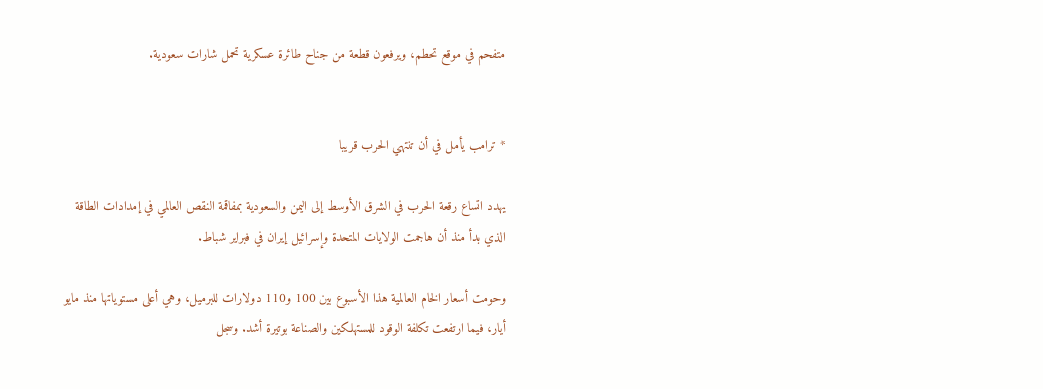متفحم في موقع تحطم، ويرفعون قطعة من جناح طائرة عسكرية تحمل شارات سعودية.


* ترامب يأمل في أن تنتهي الحرب قريبا

يهدد اتساع رقعة الحرب في الشرق الأوسط إلى اليمن والسعودية بمفاقمة النقص العالمي في إمدادات الطاقة الذي بدأ منذ أن هاجمت الولايات المتحدة وإسرائيل إيران في فبراير شباط.

وحومت أسعار الخام العالمية هذا ‌الأسبوع بين 100 و110 دولارات للبرميل، وهي أعلى مستوياتها منذ مايو أيار، فيما ارتفعت تكلفة الوقود للمستهلكين والصناعة بوتيرة أشد. وسجل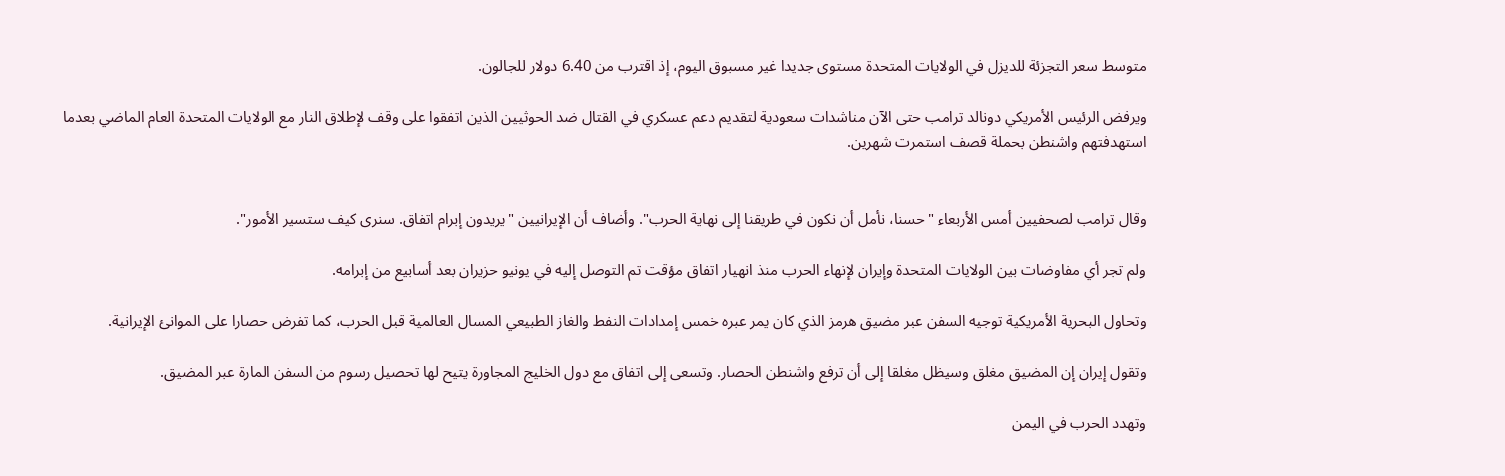متوسط سعر التجزئة للديزل في الولايات المتحدة مستوى جديدا غير مسبوق اليوم، إذ اقترب من 6.40 دولار للجالون.

ويرفض الرئيس الأمريكي دونالد ترامب حتى الآن مناشدات سعودية لتقديم دعم عسكري في القتال ضد الحوثيين الذين اتفقوا على وقف لإطلاق النار مع الولايات المتحدة العام الماضي بعدما استهدفتهم واشنطن بحملة قصف استمرت شهرين.


وقال ترامب لصحفيين أمس الأربعاء "حسنا، نأمل أن نكون في طريقنا إلى نهاية الحرب". وأضاف أن الإيرانيين "يريدون إبرام اتفاق. سنرى كيف ستسير الأمور".

ولم تجر أي مفاوضات بين الولايات المتحدة وإيران لإنهاء الحرب منذ انهيار اتفاق مؤقت تم التوصل إليه في يونيو حزيران بعد أسابيع من إبرامه.

وتحاول البحرية الأمريكية توجيه السفن عبر مضيق هرمز الذي كان يمر عبره خمس إمدادات النفط والغاز الطبيعي المسال العالمية قبل الحرب، كما تفرض حصارا على الموانئ الإيرانية.

وتقول إيران إن المضيق مغلق وسيظل مغلقا إلى أن ترفع واشنطن الحصار. وتسعى إلى اتفاق مع دول الخليج المجاورة يتيح لها تحصيل رسوم من السفن المارة عبر المضيق.

وتهدد الحرب في اليمن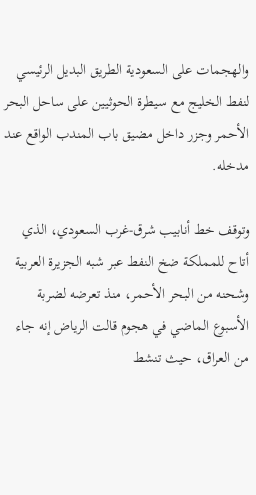والهجمات على السعودية الطريق البديل الرئيسي لنفط الخليج مع سيطرة الحوثيين على ساحل البحر الأحمر وجزر داخل مضيق باب المندب الواقع عند مدخله.

وتوقف خط أنابيب شرق-غرب السعودي، الذي أتاح للمملكة ضخ النفط عبر شبه الجزيرة العربية وشحنه من البحر الأحمر، منذ تعرضه لضربة الأسبوع الماضي في هجوم قالت الرياض إنه جاء من العراق، حيث تنشط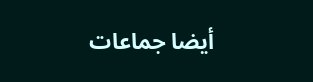أيضا جماعات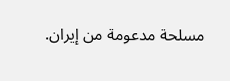مسلحة مدعومة من إيران.